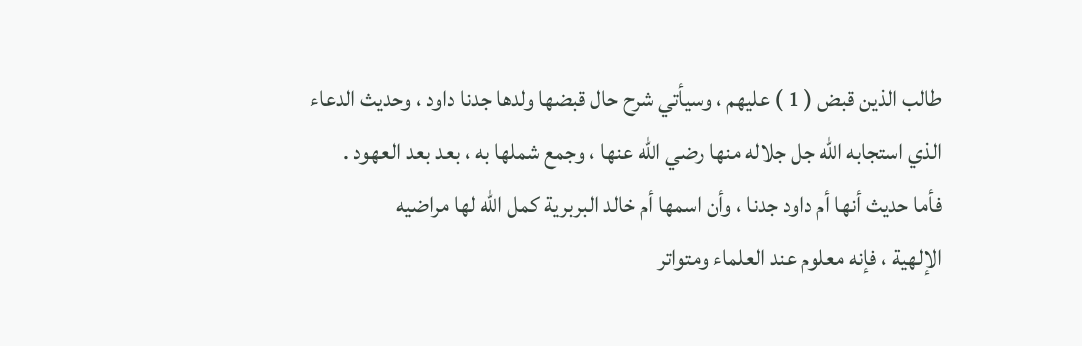طالب الذين قبض ( 1 ) عليهم ، وسيأتي شرح حال قبضها ولدها جدنا داود ، وحديث الدعاء
الذي استجابه الله جل جلاله منها رضي الله عنها ، وجمع شملها به ، بعد بعد العهود .
فأما حديث أنها أم داود جدنا ، وأن اسمها أم خالد البربرية كمل الله لها مراضيه
الإلهية ، فإنه معلوم عند العلماء ومتواتر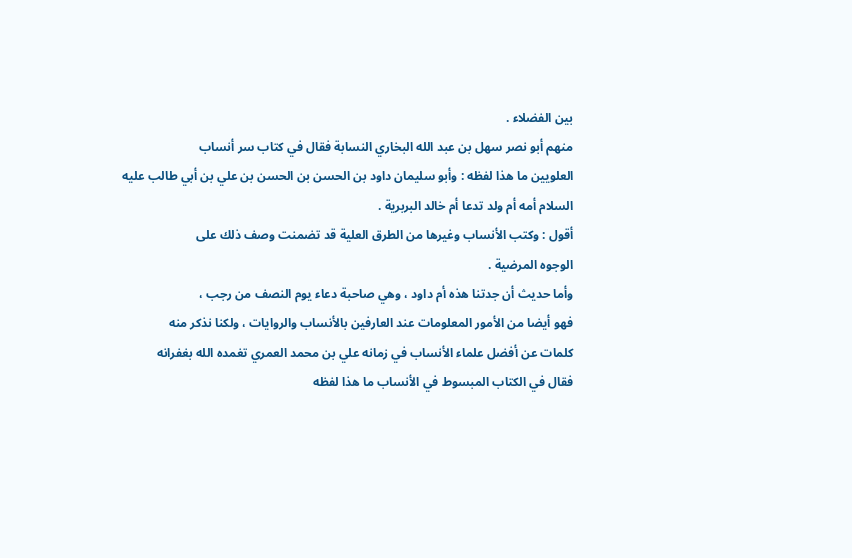بين الفضلاء .
منهم أبو نصر سهل بن عبد الله البخاري النسابة فقال في كتاب سر أنساب
العلويين ما هذا لفظه : وأبو سليمان داود بن الحسن بن الحسن بن علي بن أبي طالب عليه
السلام أمه أم ولد تدعا أم خالد البربرية .
أقول : وكتب الأنساب وغيرها من الطرق العلية قد تضمنت وصف ذلك على
الوجوه المرضية .
وأما حديث أن جدتنا هذه أم داود ، وهي صاحبة دعاء يوم النصف من رجب ،
فهو أيضا من الأمور المعلومات عند العارفين بالأنساب والروايات ، ولكنا نذكر منه
كلمات عن أفضل علماء الأنساب في زمانه علي بن محمد العمري تغمده الله بغفرانه
فقال في الكتاب المبسوط في الأنساب ما هذا لفظه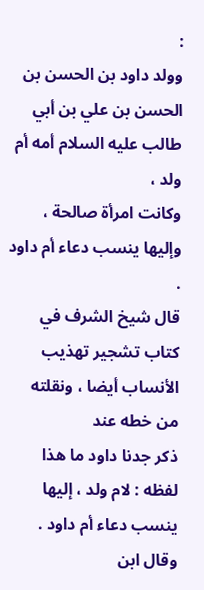:
وولد داود بن الحسن بن الحسن بن علي بن أبي طالب عليه السلام أمه أم ولد ،
وكانت امرأة صالحة ، وإليها ينسب دعاء أم داود .
قال شيخ الشرف في كتاب تشجير تهذيب الأنساب أيضا ، ونقلته من خطه عند
ذكر جدنا داود ما هذا لفظه : لام ولد ، إليها ينسب دعاء أم داود .
وقال ابن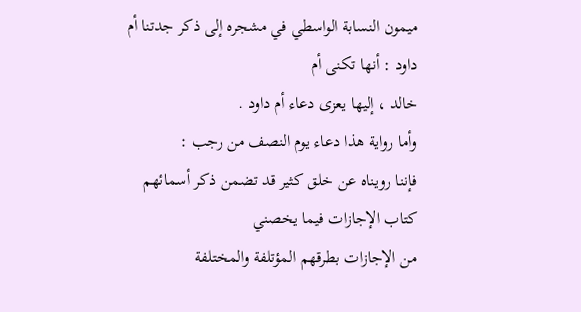ميمون النسابة الواسطي في مشجره إلى ذكر جدتنا أم داود : أنها تكنى أم
خالد ، إليها يعزى دعاء أم داود .
وأما رواية هذا دعاء يوم النصف من رجب :
فإننا رويناه عن خلق كثير قد تضمن ذكر أسمائهم كتاب الإجازات فيما يخصني
من الإجازات بطرقهم المؤتلفة والمختلفة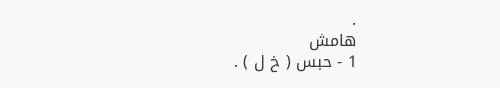.
هامش
1 - حبس ( خ ل ) .